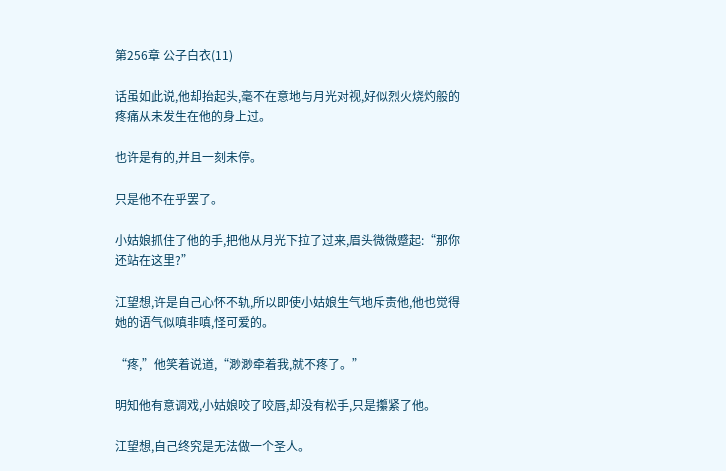第256章 公子白衣(11)

话虽如此说,他却抬起头,毫不在意地与月光对视,好似烈火烧灼般的疼痛从未发生在他的身上过。

也许是有的,并且一刻未停。

只是他不在乎罢了。

小姑娘抓住了他的手,把他从月光下拉了过来,眉头微微蹙起:“那你还站在这里?”

江望想,许是自己心怀不轨,所以即使小姑娘生气地斥责他,他也觉得她的语气似嗔非嗔,怪可爱的。

“疼,”他笑着说道,“渺渺牵着我,就不疼了。”

明知他有意调戏,小姑娘咬了咬唇,却没有松手,只是攥紧了他。

江望想,自己终究是无法做一个圣人。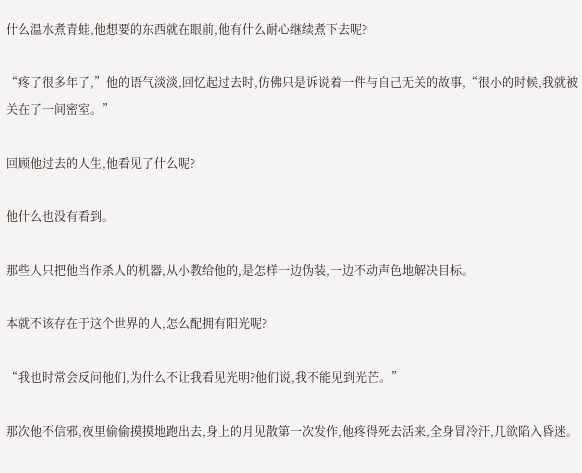什么温水煮青蛙,他想要的东西就在眼前,他有什么耐心继续煮下去呢?

“疼了很多年了,”他的语气淡淡,回忆起过去时,仿佛只是诉说着一件与自己无关的故事,“很小的时候,我就被关在了一间密室。”

回顾他过去的人生,他看见了什么呢?

他什么也没有看到。

那些人只把他当作杀人的机器,从小教给他的,是怎样一边伪装,一边不动声色地解决目标。

本就不该存在于这个世界的人,怎么配拥有阳光呢?

“我也时常会反问他们,为什么不让我看见光明?他们说,我不能见到光芒。”

那次他不信邪,夜里偷偷摸摸地跑出去,身上的月见散第一次发作,他疼得死去活来,全身冒冷汗,几欲陷入昏迷。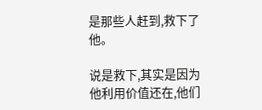是那些人赶到,救下了他。

说是救下,其实是因为他利用价值还在,他们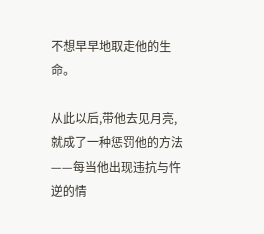不想早早地取走他的生命。

从此以后,带他去见月亮,就成了一种惩罚他的方法——每当他出现违抗与忤逆的情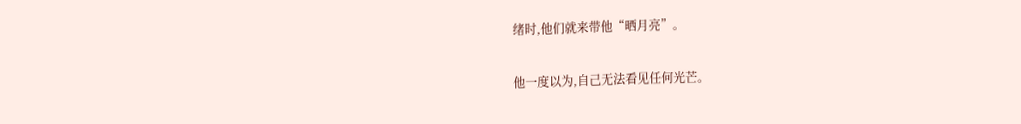绪时,他们就来带他“晒月亮”。

他一度以为,自己无法看见任何光芒。